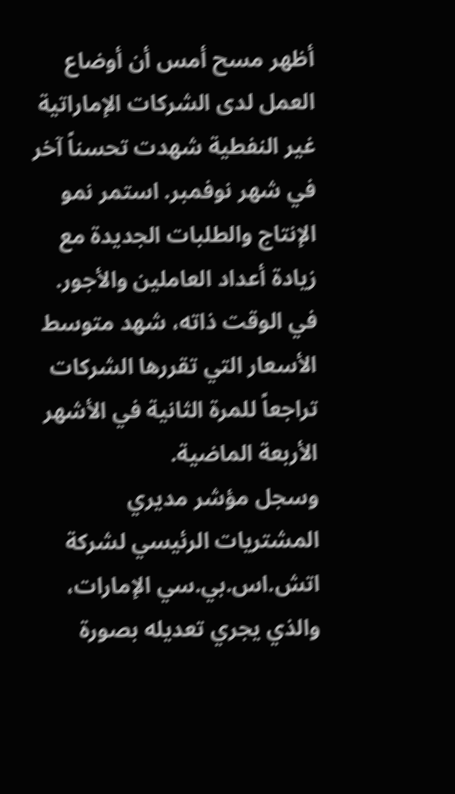أظهر مسح أمس أن أوضاع العمل لدى الشركات الإماراتية غير النفطية شهدت تحسناً آخر في شهر نوفمبر. استمر نمو الإنتاج والطلبات الجديدة مع زيادة أعداد العاملين والأجور. في الوقت ذاته، شهد متوسط الأسعار التي تقررها الشركات تراجعاً للمرة الثانية في الأشهر الأربعة الماضية.
وسجل مؤشر مديري المشتريات الرئيسي لشركة اتش.اس.بي.سي الإمارات، والذي يجري تعديله بصورة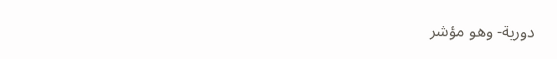دورية- وهو مؤشر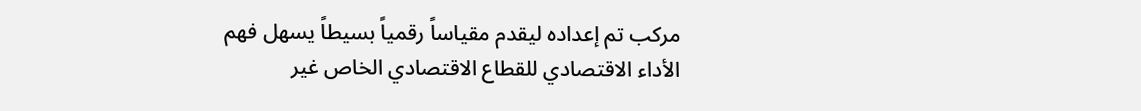مركب تم إعداده ليقدم مقياساً رقمياً بسيطاً يسهل فهم الأداء الاقتصادي للقطاع الاقتصادي الخاص غير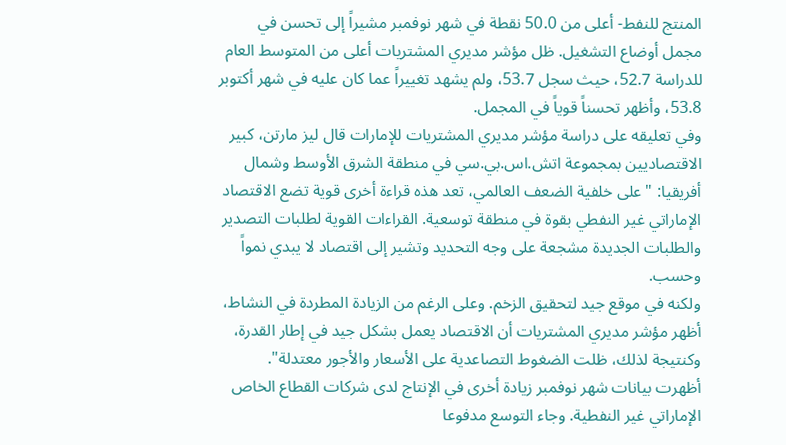المنتج للنفط- أعلى من 50.0 نقطة في شهر نوفمبر مشيراً إلى تحسن في مجمل أوضاع التشغيل. ظل مؤشر مديري المشتريات أعلى من المتوسط العام للدراسة 52.7، حيث سجل 53.7، ولم يشهد تغييراً عما كان عليه في شهر أكتوبر 53.8، وأظهر تحسناً قوياً في المجمل.
وفي تعليقه على دراسة مؤشر مديري المشتريات للإمارات قال ليز مارتن، كبير الاقتصاديين بمجموعة اتش.اس.بي.سي في منطقة الشرق الأوسط وشمال أفريقيا: "على خلفية الضعف العالمي، تعد هذه قراءة أخرى قوية تضع الاقتصاد الإماراتي غير النفطي بقوة في منطقة توسعية. القراءات القوية لطلبات التصدير والطلبات الجديدة مشجعة على وجه التحديد وتشير إلى اقتصاد لا يبدي نمواً وحسب.
ولكنه في موقع جيد لتحقيق الزخم. وعلى الرغم من الزيادة المطردة في النشاط، أظهر مؤشر مديري المشتريات أن الاقتصاد يعمل بشكل جيد في إطار القدرة، وكنتيجة لذلك، ظلت الضغوط التصاعدية على الأسعار والأجور معتدلة".
أظهرت بيانات شهر نوفمبر زيادة أخرى في الإنتاج لدى شركات القطاع الخاص الإماراتي غير النفطية. وجاء التوسع مدفوعا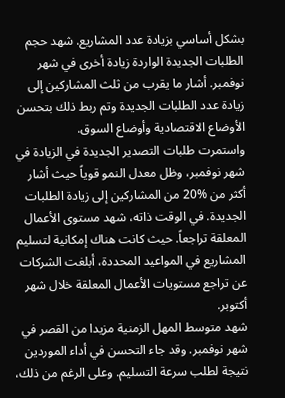بشكل أساسي بزيادة عدد المشاريع. شهد حجم الطلبات الجديدة الواردة زيادة أخرى في شهر نوفمبر. أشار ما يقرب من ثلث المشاركين إلى زيادة عدد الطلبات الجديدة وتم ربط ذلك بتحسن الأوضاع الاقتصادية وأوضاع السوق.
واستمرت طلبات التصدير الجديدة في الزيادة في شهر نوفمبر، وظل معدل النمو قوياً حيث أشار أكثر من %20 من المشاركين إلى زيادة الطلبات الجديدة. في الوقت ذاته، شهد مستوى الأعمال المعلقة تراجعاً. حيث كانت هناك إمكانية لتسليم المشاريع في المواعيد المحددة، أبلغت الشركات عن تراجع مستويات الأعمال المعلقة خلال شهر أكتوبر.
شهد متوسط المهل الزمنية مزيدا من القصر في شهر نوفمبر. وقد جاء التحسن في أداء الموردين نتيجة لطلب سرعة التسليم. وعلى الرغم من ذلك،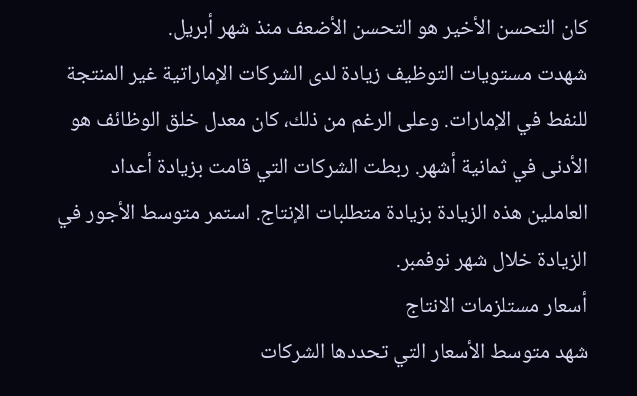كان التحسن الأخير هو التحسن الأضعف منذ شهر أبريل.
شهدت مستويات التوظيف زيادة لدى الشركات الإماراتية غير المنتجة للنفط في الإمارات. وعلى الرغم من ذلك، كان معدل خلق الوظائف هو الأدنى في ثمانية أشهر. ربطت الشركات التي قامت بزيادة أعداد العاملين هذه الزيادة بزيادة متطلبات الإنتاج. استمر متوسط الأجور في الزيادة خلال شهر نوفمبر.
أسعار مستلزمات الانتاج
شهد متوسط الأسعار التي تحددها الشركات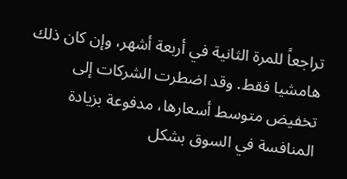تراجعاً للمرة الثانية في أربعة أشهر، وإن كان ذلك هامشيا فقط. وقد اضطرت الشركات إلى تخفيض متوسط أسعارها، مدفوعة بزيادة المنافسة في السوق بشكل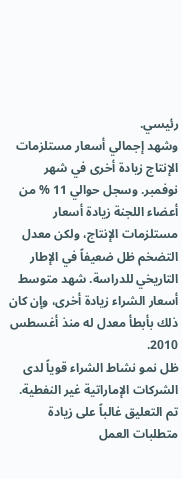رئيسي.
وشهد إجمالي أسعار مستلزمات الإنتاج زيادة أخرى في شهر نوفمبر. وسجل حوالي 11 % من أعضاء اللجنة زيادة أسعار مستلزمات الإنتاج، ولكن معدل التضخم ظل ضعيفاً في الإطار التاريخي للدراسة. شهد متوسط أسعار الشراء زيادة أخرى، وإن كان ذلك بأبطأ معدل له منذ أغسطس 2010.
ظل نمو نشاط الشراء قوياً لدى الشركات الإماراتية غير النفطية. تم التعليق غالباً على زيادة متطلبات العمل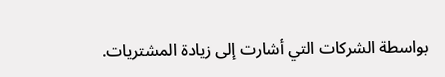بواسطة الشركات التي أشارت إلى زيادة المشتريات.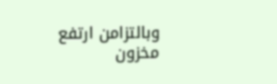وبالتزامن ارتفع مخزون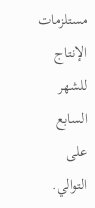مستلزمات الإنتاج للشهر السابع على التوالي.